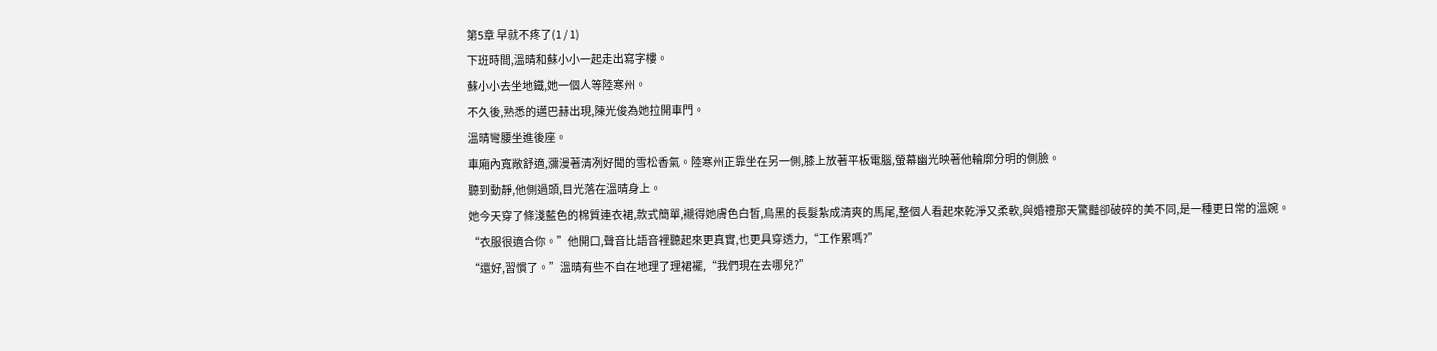第5章 早就不疼了(1 / 1)
下班時間,溫晴和蘇小小一起走出寫字樓。
蘇小小去坐地鐵,她一個人等陸寒州。
不久後,熟悉的邁巴赫出現,陳光俊為她拉開車門。
溫晴彎腰坐進後座。
車廂內寬敞舒適,瀰漫著清冽好聞的雪松香氣。陸寒州正靠坐在另一側,膝上放著平板電腦,螢幕幽光映著他輪廓分明的側臉。
聽到動靜,他側過頭,目光落在溫晴身上。
她今天穿了條淺藍色的棉質連衣裙,款式簡單,襯得她膚色白皙,烏黑的長髮紮成清爽的馬尾,整個人看起來乾淨又柔軟,與婚禮那天驚豔卻破碎的美不同,是一種更日常的溫婉。
“衣服很適合你。”他開口,聲音比語音裡聽起來更真實,也更具穿透力,“工作累嗎?”
“還好,習慣了。”溫晴有些不自在地理了理裙襬,“我們現在去哪兒?”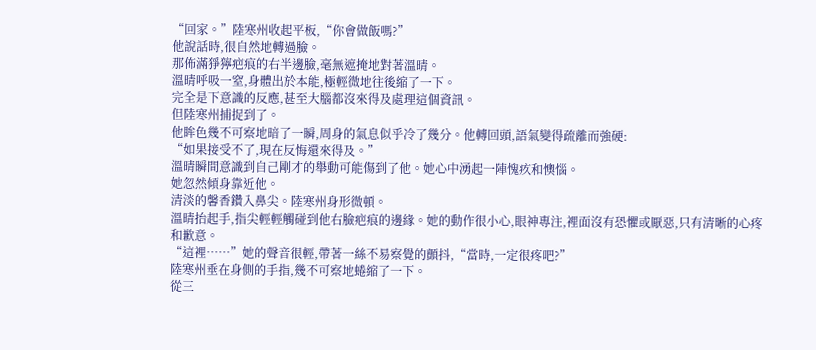“回家。”陸寒州收起平板,“你會做飯嗎?”
他說話時,很自然地轉過臉。
那佈滿猙獰疤痕的右半邊臉,毫無遮掩地對著溫晴。
溫晴呼吸一窒,身體出於本能,極輕微地往後縮了一下。
完全是下意識的反應,甚至大腦都沒來得及處理這個資訊。
但陸寒州捕捉到了。
他眸色幾不可察地暗了一瞬,周身的氣息似乎冷了幾分。他轉回頭,語氣變得疏離而強硬:
“如果接受不了,現在反悔還來得及。”
溫晴瞬間意識到自己剛才的舉動可能傷到了他。她心中湧起一陣愧疚和懊惱。
她忽然傾身靠近他。
清淡的馨香鑽入鼻尖。陸寒州身形微頓。
溫晴抬起手,指尖輕輕觸碰到他右臉疤痕的邊緣。她的動作很小心,眼神專注,裡面沒有恐懼或厭惡,只有清晰的心疼和歉意。
“這裡……”她的聲音很輕,帶著一絲不易察覺的顫抖,“當時,一定很疼吧?”
陸寒州垂在身側的手指,幾不可察地蜷縮了一下。
從三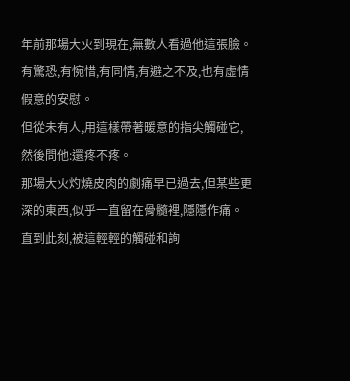年前那場大火到現在,無數人看過他這張臉。有驚恐,有惋惜,有同情,有避之不及,也有虛情假意的安慰。
但從未有人,用這樣帶著暖意的指尖觸碰它,然後問他:還疼不疼。
那場大火灼燒皮肉的劇痛早已過去,但某些更深的東西,似乎一直留在骨髓裡,隱隱作痛。直到此刻,被這輕輕的觸碰和詢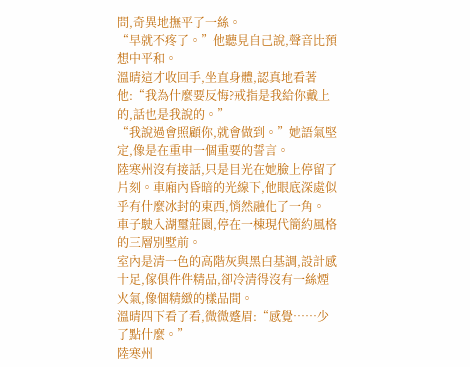問,奇異地撫平了一絲。
“早就不疼了。”他聽見自己說,聲音比預想中平和。
溫晴這才收回手,坐直身體,認真地看著他:“我為什麼要反悔?戒指是我給你戴上的,話也是我說的。”
“我說過會照顧你,就會做到。”她語氣堅定,像是在重申一個重要的誓言。
陸寒州沒有接話,只是目光在她臉上停留了片刻。車廂內昏暗的光線下,他眼底深處似乎有什麼冰封的東西,悄然融化了一角。
車子駛入湖璽莊園,停在一棟現代簡約風格的三層別墅前。
室內是清一色的高階灰與黑白基調,設計感十足,傢俱件件精品,卻冷清得沒有一絲煙火氣,像個精緻的樣品間。
溫晴四下看了看,微微蹙眉:“感覺……少了點什麼。”
陸寒州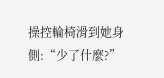操控輪椅滑到她身側:“少了什麼?”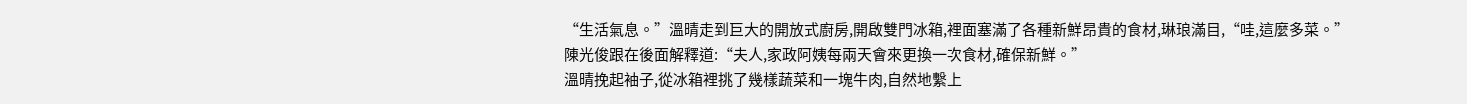“生活氣息。”溫晴走到巨大的開放式廚房,開啟雙門冰箱,裡面塞滿了各種新鮮昂貴的食材,琳琅滿目,“哇,這麼多菜。”
陳光俊跟在後面解釋道:“夫人,家政阿姨每兩天會來更換一次食材,確保新鮮。”
溫晴挽起袖子,從冰箱裡挑了幾樣蔬菜和一塊牛肉,自然地繫上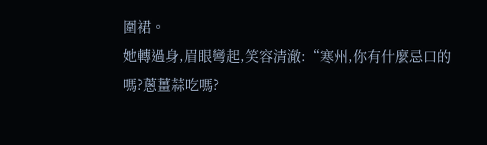圍裙。
她轉過身,眉眼彎起,笑容清澈:“寒州,你有什麼忌口的嗎?蔥薑蒜吃嗎?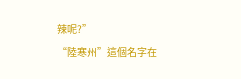辣呢?”
“陸寒州”這個名字在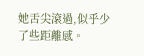她舌尖滾過,似乎少了些距離感。